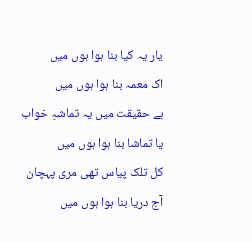یار یہ کیا بنا ہوا ہوں میں
اک معمہ بنا ہوا ہوں میں
ہے حقیقت میں یہ تماشہِ خواب
یا تماشا بنا ہوا ہوں میں
کل تلک پیاس تھی مری پہچان
آج دریا بنا ہوا ہوں میں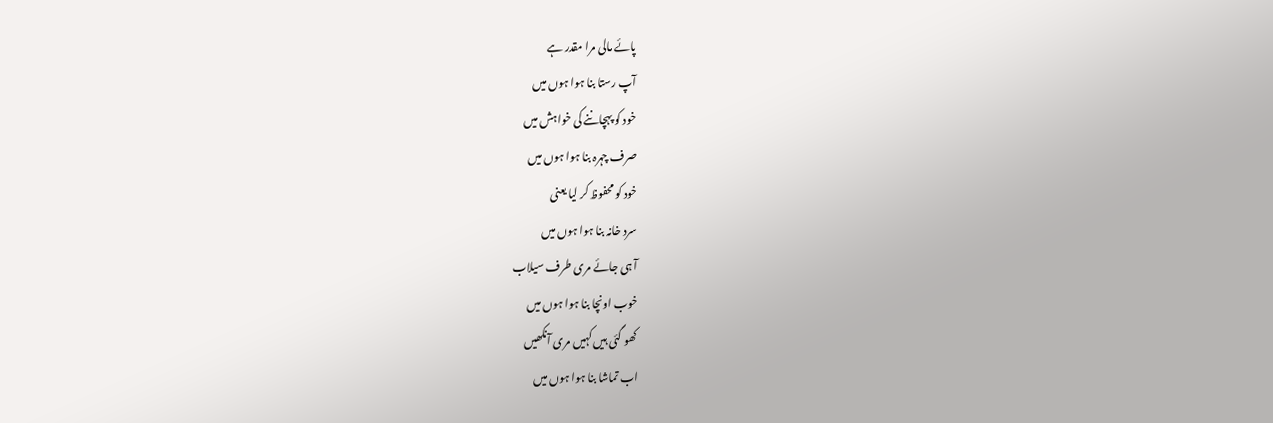پائے مالی مرا مقدر ہے
آپ رستا بنا ہوا ہوں میں
خود کو پہچاننے کی خواہش میں
صرف چہرہ بنا ہوا ہوں میں
خود کو محفوظ کر لیا یعنی
سرد خانہ بنا ہوا ہوں میں
آ ہی جائے مری طرف سیلاب
خوب اونچا بنا ہوا ہوں میں
کھو گئی ہیں کہیں مری آنکھیں
اب تماشا بنا ہوا ہوں میں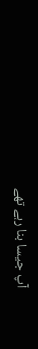آپ جیسا بنا رہے تھے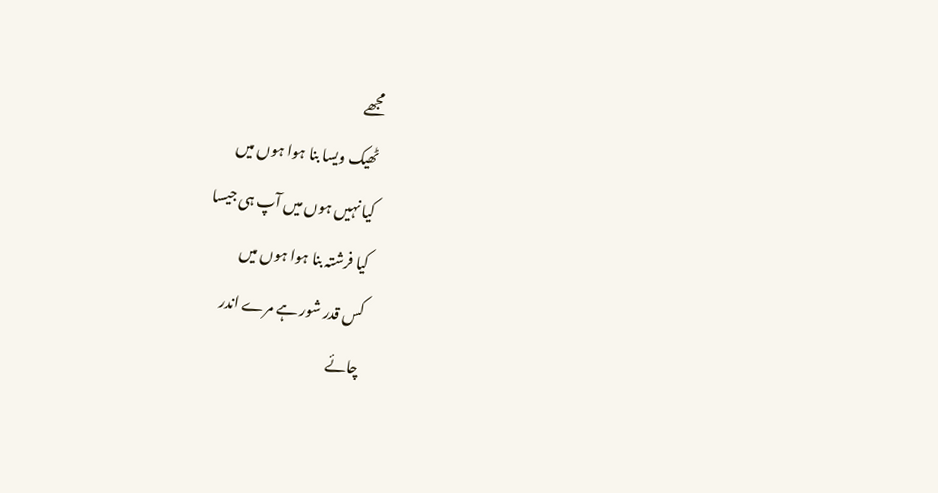مجھے
ٹھیک ویسا بنا ہوا ہوں میں
کیا نہیں ہوں میں آپ ہی جیسا
کیا فرشتہ بنا ہوا ہوں میں
کس قدر شور ہے مرے اندر
چائے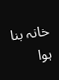خانہ بنا ہوا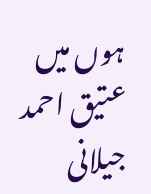ہوں میں
عتیق احمد جیلانی